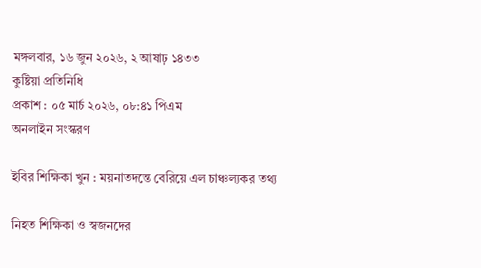মঙ্গলবার, ১৬ জুন ২০২৬, ২ আষাঢ় ১৪৩৩
কুষ্টিয়া প্রতিনিধি
প্রকাশ : ০৫ মার্চ ২০২৬, ০৮:৪১ পিএম
অনলাইন সংস্করণ

ইবির শিক্ষিকা খুন : ময়নাতদন্তে বেরিয়ে এল চাঞ্চল্যকর তথ্য

নিহত শিক্ষিকা ও স্বজনদের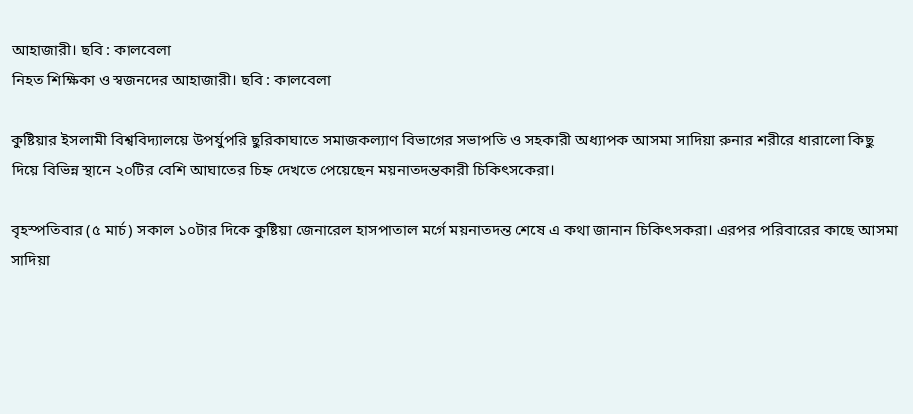আহাজারী। ছবি : কালবেলা
নিহত শিক্ষিকা ও স্বজনদের আহাজারী। ছবি : কালবেলা

কুষ্টিয়ার ইসলামী বিশ্ববিদ্যালয়ে উপর্যুপরি ছুরিকাঘাতে সমাজকল্যাণ বিভাগের সভাপতি ও সহকারী অধ্যাপক আসমা সাদিয়া রুনার শরীরে ধারালো কিছু দিয়ে বিভিন্ন স্থানে ২০টির বেশি আঘাতের চিহ্ন দেখতে পেয়েছেন ময়নাতদন্তকারী চিকিৎসকেরা।

বৃহস্পতিবার (৫ মার্চ) সকাল ১০টার দিকে কুষ্টিয়া জেনারেল হাসপাতাল মর্গে ময়নাতদন্ত শেষে এ কথা জানান চিকিৎসকরা। এরপর পরিবারের কাছে আসমা সাদিয়া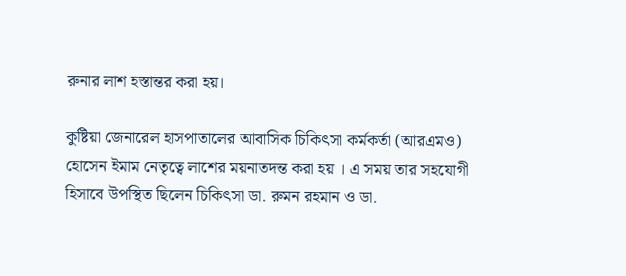রুনার লাশ হস্তান্তর করা হয়।

কুষ্টিয়া জেনারেল হাসপাতালের আবাসিক চিকিৎসা কর্মকর্তা (আরএমও) হোসেন ইমাম নেতৃত্বে লাশের ময়নাতদন্ত করা হয় । এ সময় তার সহযোগী হিসাবে উপস্থিত ছিলেন চিকিৎসা ডা. রুমন রহমান ও ডা.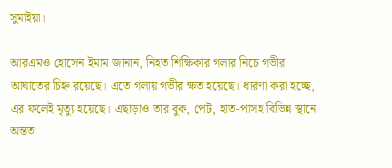সুমাইয়া।

আরএমও হোসেন ইমাম জানান, নিহত শিক্ষিকার গলার নিচে গভীর আঘাতের চিহ্ন রয়েছে। এতে গলায় গভীর ক্ষত হয়েছে। ধারণা করা হচ্ছে, এর ফলেই মৃত্যু হয়েছে। এছাড়াও তার বুক, পেট, হাত-পাসহ বিভিন্ন স্থানে অন্তত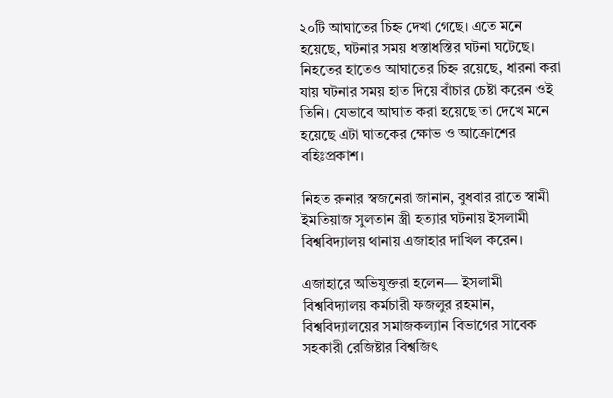২০টি আঘাতের চিহ্ন দেখা গেছে। এতে মনে হয়েছে, ঘটনার সময় ধস্তাধস্তির ঘটনা ঘটেছে। নিহতের হাতেও আঘাতের চিহ্ন রয়েছে, ধারনা করা যায় ঘটনার সময় হাত দিয়ে বাঁচার চেষ্টা করেন ওই তিনি। যেভাবে আঘাত করা হয়েছে তা দেখে মনে হয়েছে এটা ঘাতকের ক্ষোভ ও আক্রোশের বহিঃপ্রকাশ।

নিহত রুনার স্বজনেরা জানান, বুধবার রাতে স্বামী ইমতিয়াজ সুলতান স্ত্রী হত্যার ঘটনায় ইসলামী বিশ্ববিদ্যালয় থানায় এজাহার দাখিল করেন।

এজাহারে অভিযুক্তরা হলেন— ইসলামী বিশ্ববিদ্যালয় কর্মচারী ফজলুর রহমান, বিশ্ববিদ্যালয়ের সমাজকল্যান বিভাগের সাবেক সহকারী রেজিষ্টার বিশ্বজিৎ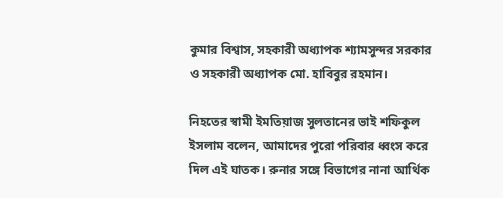কুমার বিশ্বাস, সহকারী অধ্যাপক শ্যামসুন্দর সরকার ও সহকারী অধ্যাপক মো. হাবিবুর রহমান।

নিহতের স্বামী ইমতিয়াজ সুলতানের ভাই শফিকুল ইসলাম বলেন, আমাদের পুরো পরিবার ধ্বংস করে দিল এই ঘাতক। রুনার সঙ্গে বিভাগের নানা আর্থিক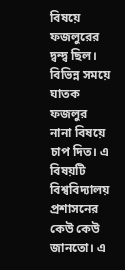বিষয়ে ফজলুরের দ্বন্দ্ব ছিল। বিভিন্ন সময়ে ঘাতক ফজলুর নানা বিষয়ে চাপ দিত। এ বিষয়টি বিশ্ববিদ্যালয় প্রশাসনের কেউ কেউ জানতো। এ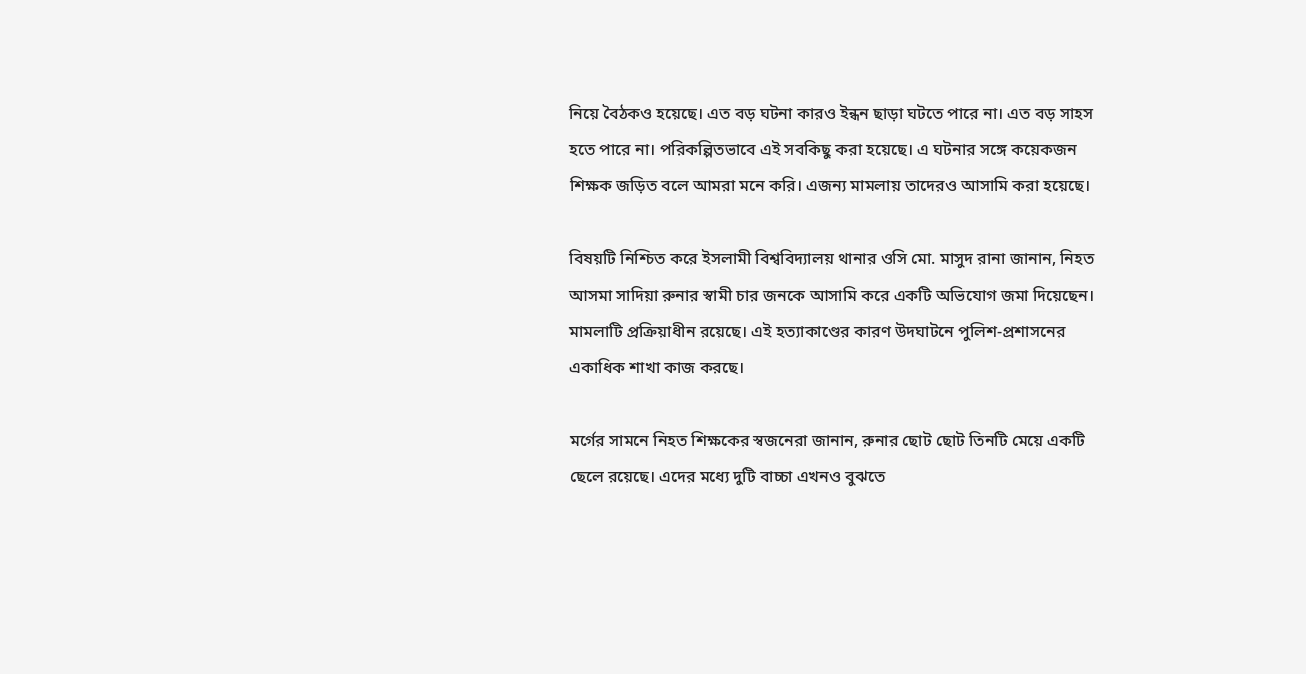নিয়ে বৈঠকও হয়েছে। এত বড় ঘটনা কারও ইন্ধন ছাড়া ঘটতে পারে না। এত বড় সাহস হতে পারে না। পরিকল্পিতভাবে এই সবকিছু করা হয়েছে। এ ঘটনার সঙ্গে কয়েকজন শিক্ষক জড়িত বলে আমরা মনে করি। এজন্য মামলায় তাদেরও আসামি করা হয়েছে।

বিষয়টি নিশ্চিত করে ইসলামী বিশ্ববিদ্যালয় থানার ওসি মো. মাসুদ রানা জানান, নিহত আসমা সাদিয়া রুনার স্বামী চার জনকে আসামি করে একটি অভিযোগ জমা দিয়েছেন। মামলাটি প্রক্রিয়াধীন রয়েছে। এই হত্যাকাণ্ডের কারণ উদঘাটনে পুলিশ-প্রশাসনের একাধিক শাখা কাজ করছে।

মর্গের সামনে নিহত শিক্ষকের স্বজনেরা জানান, রুনার ছোট ছোট তিনটি মেয়ে একটি ছেলে রয়েছে। এদের মধ্যে দুটি বাচ্চা এখনও বুঝতে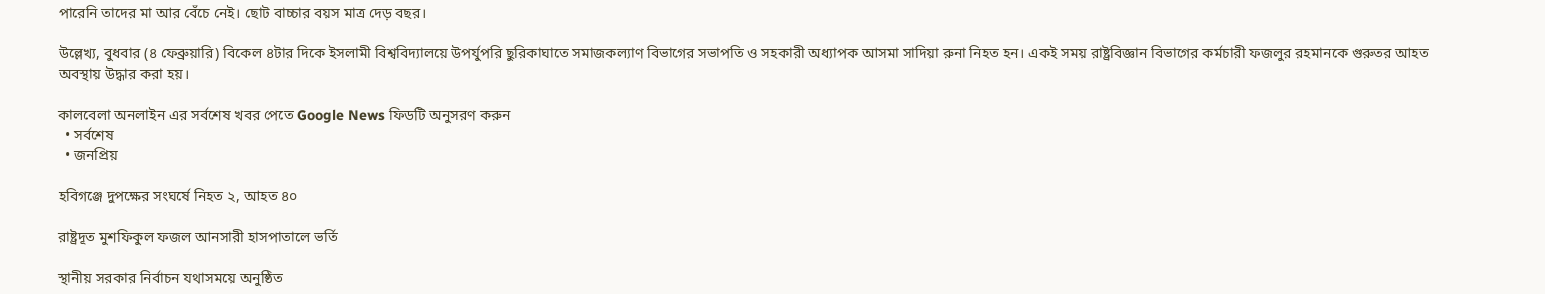পারেনি তাদের মা আর বেঁচে নেই। ছোট বাচ্চার বয়স মাত্র দেড় বছর।

উল্লেখ্য, বুধবার (৪ ফেব্রুয়ারি) বিকেল ৪টার দিকে ইসলামী বিশ্ববিদ্যালয়ে উপর্যুপরি ছুরিকাঘাতে সমাজকল্যাণ বিভাগের সভাপতি ও সহকারী অধ্যাপক আসমা সাদিয়া রুনা নিহত হন। একই সময় রাষ্ট্রবিজ্ঞান বিভাগের কর্মচারী ফজলুর রহমানকে গুরুতর আহত অবস্থায় উদ্ধার করা হয়।

কালবেলা অনলাইন এর সর্বশেষ খবর পেতে Google News ফিডটি অনুসরণ করুন
  • সর্বশেষ
  • জনপ্রিয়

হবিগঞ্জে দুপক্ষের সংঘর্ষে নিহত ২, আহত ৪০

রাষ্ট্রদূত মুশফিকুল ফজল আনসারী হাসপাতালে ভর্তি

স্থানীয় সরকার নির্বাচন যথাসময়ে অনুষ্ঠিত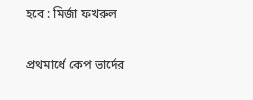হবে : মির্জা ফখরুল

প্রথমার্ধে কেপ ভার্দের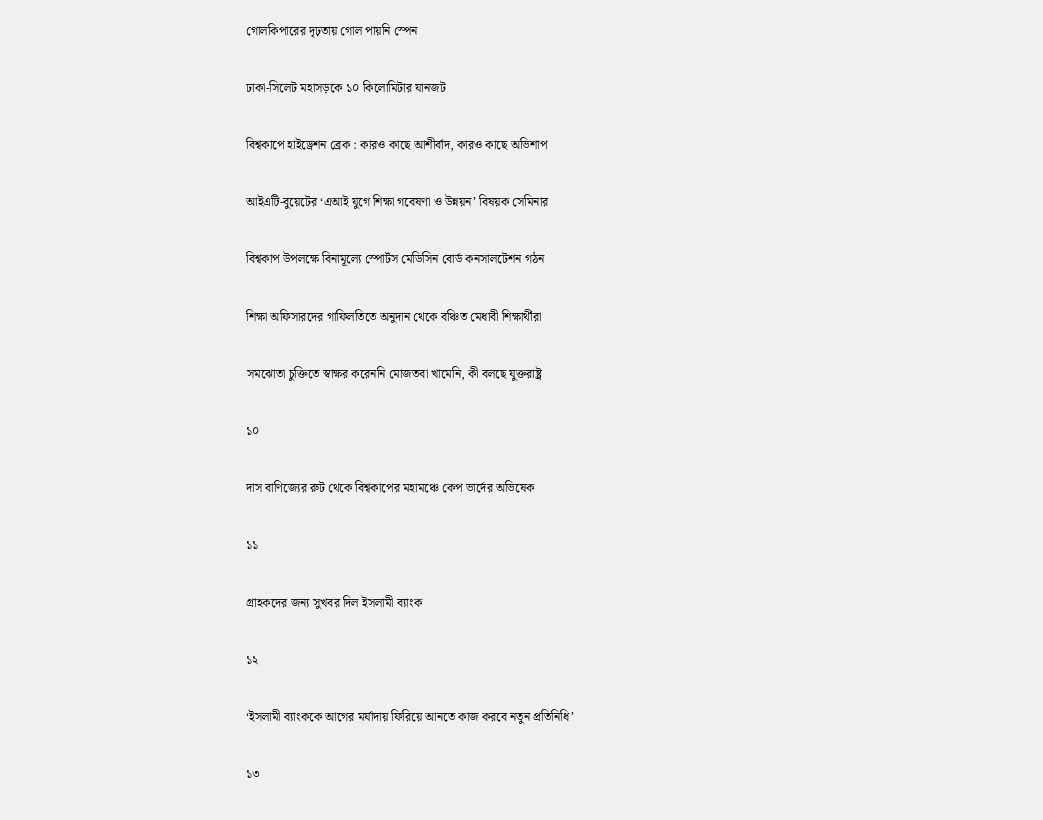গোলকিপারের দৃঢ়তায় গোল পায়নি স্পেন

ঢাকা-সিলেট মহাসড়কে ১০ কিলোমিটার যানজট

বিশ্বকাপে হাইড্রেশন ব্রেক : কারও কাছে আশীর্বাদ, কারও কাছে অভিশাপ

আইএটি-বুয়েটের ‘এআই যুগে শিক্ষা গবেষণা ও উন্নয়ন’ বিষয়ক সেমিনার

বিশ্বকাপ উপলক্ষে বিনামূল্যে স্পোর্টস মেডিসিন বোর্ড কনসালটেশন গঠন

শিক্ষা অফিসারদের গাফিলতিতে অনুদান থেকে বঞ্চিত মেধাবী শিক্ষার্থীরা

সমঝোতা চুক্তিতে স্বাক্ষর করেননি মোজতবা খামেনি, কী বলছে যুক্তরাষ্ট্র

১০

দাস বাণিজ্যের রুট থেকে বিশ্বকাপের মহামঞ্চে কেপ ভার্দের অভিষেক

১১

গ্রাহকদের জন্য সুখবর দিল ইসলামী ব্যাংক

১২

‘ইসলামী ব্যাংককে আগের মর্যাদায় ফিরিয়ে আনতে কাজ করবে নতুন প্রতিনিধি’

১৩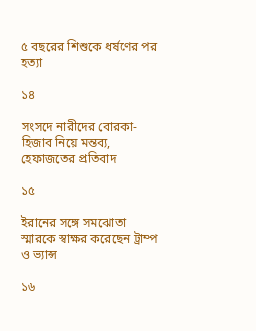৫ বছরের শিশুকে ধর্ষণের পর হত্যা

১৪

সংসদে নারীদের বোরকা-হিজাব নিয়ে মন্তব্য, হেফাজতের প্রতিবাদ

১৫

ইরানের সঙ্গে সমঝোতা স্মারকে স্বাক্ষর করেছেন ট্রাম্প ও ভ্যান্স

১৬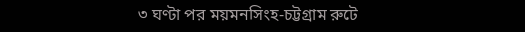৩ ঘণ্টা পর ময়মনসিংহ-চট্টগ্রাম রুটে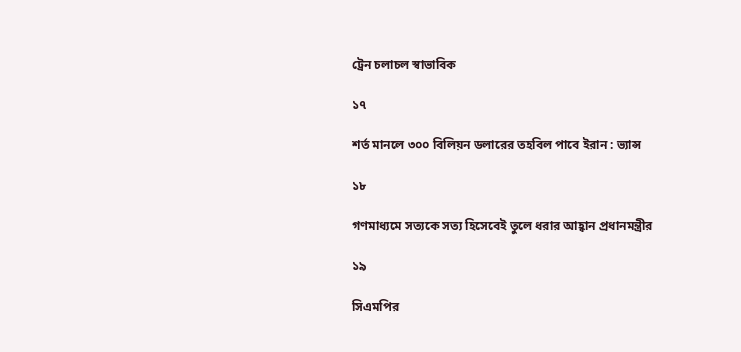ট্রেন চলাচল স্বাভাবিক

১৭

শর্ত মানলে ৩০০ বিলিয়ন ডলারের তহবিল পাবে ইরান : ভ্যান্স

১৮

গণমাধ্যমে সত্যকে সত্য হিসেবেই তুলে ধরার আহ্বান প্রধানমন্ত্রীর

১৯

সিএমপির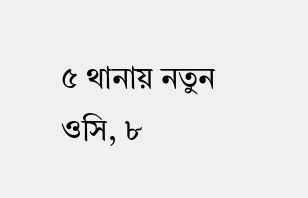৫ থানায় নতুন ওসি, ৮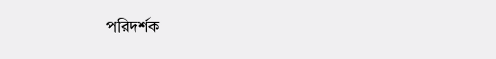পরিদর্শক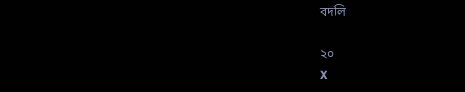বদলি

২০
X